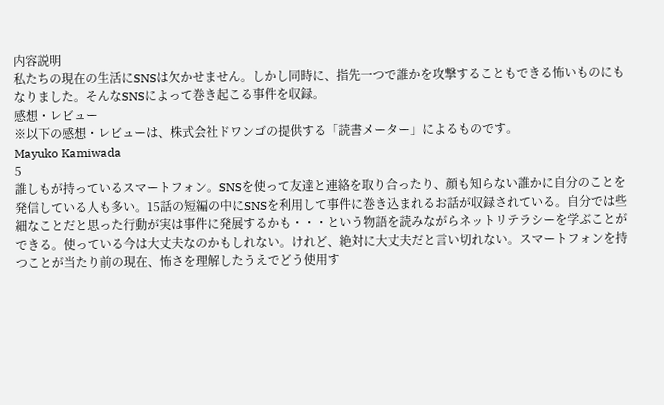内容説明
私たちの現在の生活にSNSは欠かせません。しかし同時に、指先一つで誰かを攻撃することもできる怖いものにもなりました。そんなSNSによって巻き起こる事件を収録。
感想・レビュー
※以下の感想・レビューは、株式会社ドワンゴの提供する「読書メーター」によるものです。
Mayuko Kamiwada
5
誰しもが持っているスマートフォン。SNSを使って友達と連絡を取り合ったり、顔も知らない誰かに自分のことを発信している人も多い。15話の短編の中にSNSを利用して事件に巻き込まれるお話が収録されている。自分では些細なことだと思った行動が実は事件に発展するかも・・・という物語を読みながらネットリテラシーを学ぶことができる。使っている今は大丈夫なのかもしれない。けれど、絶対に大丈夫だと言い切れない。スマートフォンを持つことが当たり前の現在、怖さを理解したうえでどう使用す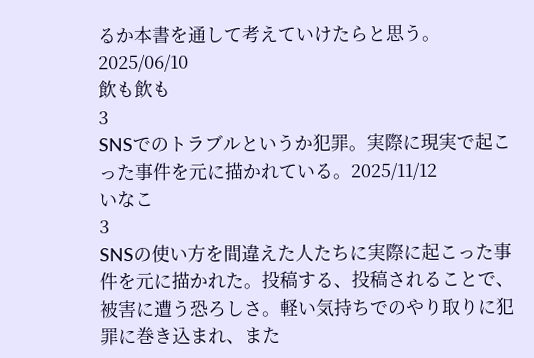るか本書を通して考えていけたらと思う。2025/06/10
飲も飲も
3
SNSでのトラブルというか犯罪。実際に現実で起こった事件を元に描かれている。2025/11/12
いなこ
3
SNSの使い方を間違えた人たちに実際に起こった事件を元に描かれた。投稿する、投稿されることで、被害に遭う恐ろしさ。軽い気持ちでのやり取りに犯罪に巻き込まれ、また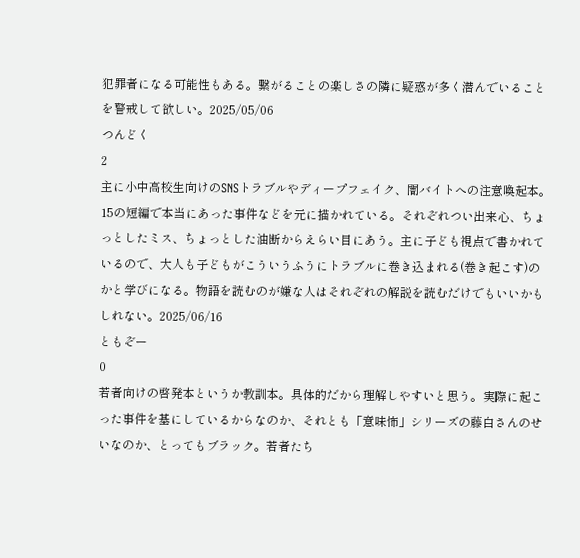犯罪者になる可能性もある。繋がることの楽しさの隣に疑惑が多く潜んでいることを警戒して欲しい。2025/05/06
つんどく
2
主に小中高校生向けのSNSトラブルやディープフェイク、闇バイトへの注意喚起本。15の短編で本当にあった事件などを元に描かれている。それぞれつい出来心、ちょっとしたミス、ちょっとした油断からえらい目にあう。主に子ども視点で書かれているので、大人も子どもがこういうふうにトラブルに巻き込まれる(巻き起こす)のかと学びになる。物語を読むのが嫌な人はそれぞれの解説を読むだけでもいいかもしれない。2025/06/16
ともぞー
0
若者向けの啓発本というか教訓本。具体的だから理解しやすいと思う。実際に起こった事件を基にしているからなのか、それとも「意味怖」シリーズの藤白さんのせいなのか、とってもブラック。若者たち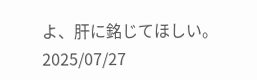よ、肝に銘じてほしい。2025/07/27